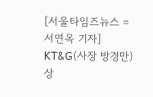[서울타임즈뉴스 = 서연옥 기자] KT&G(사장 방경만) 상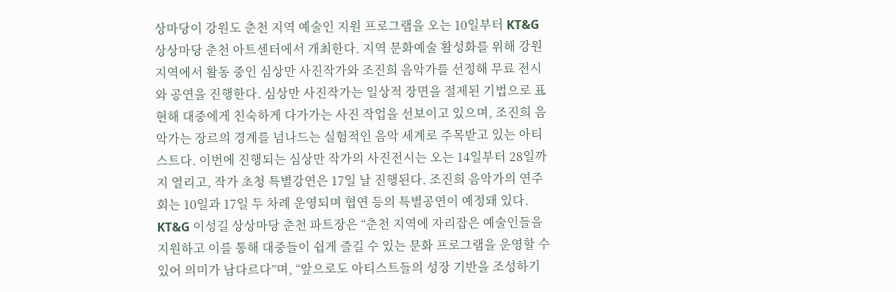상마당이 강원도 춘천 지역 예술인 지원 프로그램을 오는 10일부터 KT&G 상상마당 춘천 아트센터에서 개최한다. 지역 문화예술 활성화를 위해 강원 지역에서 활동 중인 심상만 사진작가와 조진희 음악가를 선정해 무료 전시와 공연을 진행한다. 심상만 사진작가는 일상적 장면을 절제된 기법으로 표현해 대중에게 친숙하게 다가가는 사진 작업을 선보이고 있으며, 조진희 음악가는 장르의 경계를 넘나드는 실험적인 음악 세계로 주목받고 있는 아티스트다. 이번에 진행되는 심상만 작가의 사진전시는 오는 14일부터 28일까지 열리고, 작가 초청 특별강연은 17일 날 진행된다. 조진희 음악가의 연주회는 10일과 17일 두 차례 운영되며 협연 등의 특별공연이 예정돼 있다. KT&G 이성길 상상마당 춘천 파트장은 “춘천 지역에 자리잡은 예술인들을 지원하고 이를 통해 대중들이 쉽게 즐길 수 있는 문화 프로그램을 운영할 수 있어 의미가 남다르다”며, “앞으로도 아티스트들의 성장 기반을 조성하기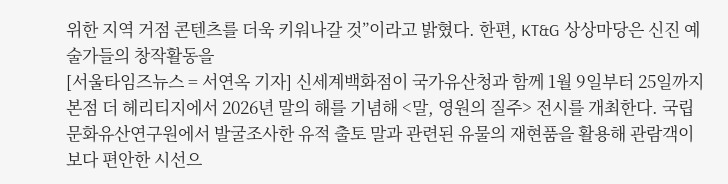위한 지역 거점 콘텐츠를 더욱 키워나갈 것”이라고 밝혔다. 한편, KT&G 상상마당은 신진 예술가들의 창작활동을
[서울타임즈뉴스 = 서연옥 기자] 신세계백화점이 국가유산청과 함께 1월 9일부터 25일까지 본점 더 헤리티지에서 2026년 말의 해를 기념해 <말, 영원의 질주> 전시를 개최한다. 국립문화유산연구원에서 발굴조사한 유적 출토 말과 관련된 유물의 재현품을 활용해 관람객이 보다 편안한 시선으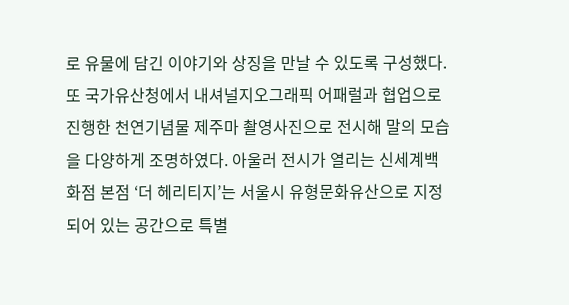로 유물에 담긴 이야기와 상징을 만날 수 있도록 구성했다. 또 국가유산청에서 내셔널지오그래픽 어패럴과 협업으로 진행한 천연기념물 제주마 촬영사진으로 전시해 말의 모습을 다양하게 조명하였다. 아울러 전시가 열리는 신세계백화점 본점 ‘더 헤리티지’는 서울시 유형문화유산으로 지정되어 있는 공간으로 특별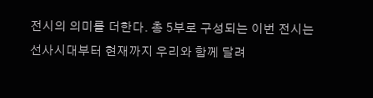전시의 의미를 더한다. 총 5부로 구성되는 이번 전시는 선사시대부터 현재까지 우리와 함께 달려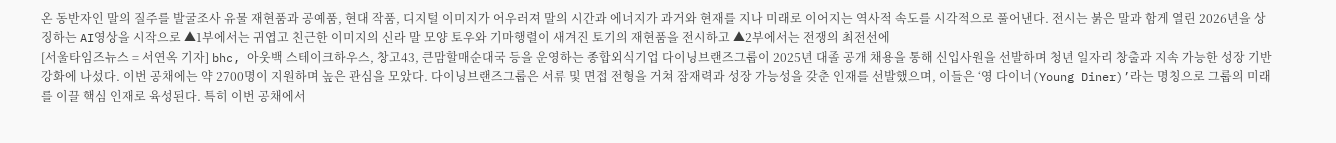온 동반자인 말의 질주를 발굴조사 유물 재현품과 공예품, 현대 작품, 디지털 이미지가 어우러져 말의 시간과 에너지가 과거와 현재를 지나 미래로 이어지는 역사적 속도를 시각적으로 풀어낸다. 전시는 붉은 말과 함게 열린 2026년을 상징하는 AI영상을 시작으로 ▲1부에서는 귀엽고 친근한 이미지의 신라 말 모양 토우와 기마행렬이 새겨진 토기의 재현품을 전시하고 ▲2부에서는 전쟁의 최전선에
[서울타임즈뉴스 = 서연옥 기자] bhc, 아웃백 스테이크하우스, 창고43, 큰맘할매순대국 등을 운영하는 종합외식기업 다이닝브랜즈그룹이 2025년 대졸 공개 채용을 통해 신입사원을 선발하며 청년 일자리 창출과 지속 가능한 성장 기반 강화에 나섰다. 이번 공채에는 약 2700명이 지원하며 높은 관심을 모았다. 다이닝브랜즈그룹은 서류 및 면접 전형을 거쳐 잠재력과 성장 가능성을 갖춘 인재를 선발했으며, 이들은 ‘영 다이너(Young Diner)’라는 명칭으로 그룹의 미래를 이끌 핵심 인재로 육성된다. 특히 이번 공채에서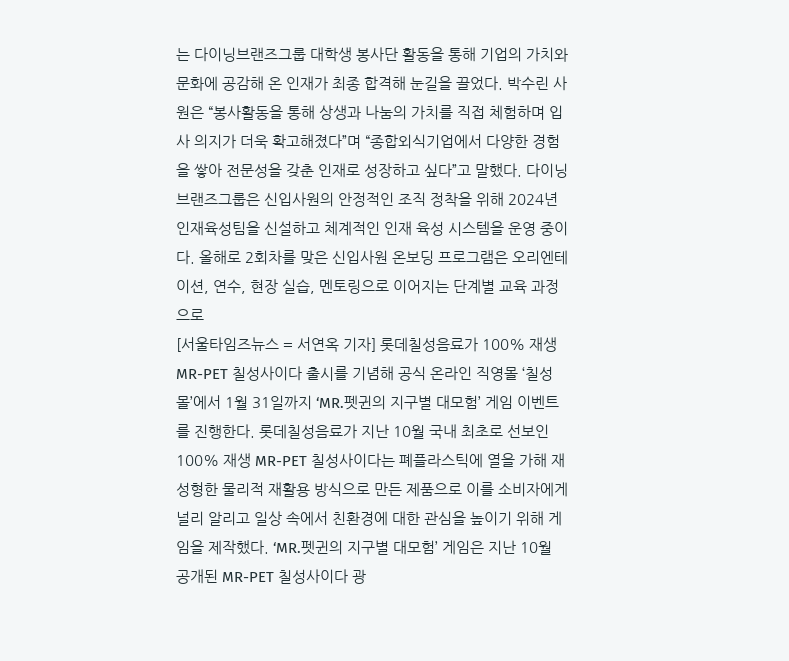는 다이닝브랜즈그룹 대학생 봉사단 활동을 통해 기업의 가치와 문화에 공감해 온 인재가 최종 합격해 눈길을 끌었다. 박수린 사원은 “봉사활동을 통해 상생과 나눔의 가치를 직접 체험하며 입사 의지가 더욱 확고해졌다”며 “종합외식기업에서 다양한 경험을 쌓아 전문성을 갖춘 인재로 성장하고 싶다”고 말했다. 다이닝브랜즈그룹은 신입사원의 안정적인 조직 정착을 위해 2024년 인재육성팀을 신설하고 체계적인 인재 육성 시스템을 운영 중이다. 올해로 2회차를 맞은 신입사원 온보딩 프로그램은 오리엔테이션, 연수, 현장 실습, 멘토링으로 이어지는 단계별 교육 과정으로
[서울타임즈뉴스 = 서연옥 기자] 롯데칠성음료가 100% 재생 MR-PET 칠성사이다 출시를 기념해 공식 온라인 직영몰 ‘칠성몰’에서 1월 31일까지 ‘MR.펫귄의 지구별 대모험’ 게임 이벤트를 진행한다. 롯데칠성음료가 지난 10월 국내 최초로 선보인 100% 재생 MR-PET 칠성사이다는 폐플라스틱에 열을 가해 재성형한 물리적 재활용 방식으로 만든 제품으로 이를 소비자에게 널리 알리고 일상 속에서 친환경에 대한 관심을 높이기 위해 게임을 제작했다. ‘MR.펫귄의 지구별 대모험’ 게임은 지난 10월 공개된 MR-PET 칠성사이다 광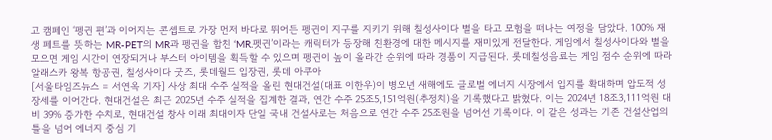고 캠페인 ‘펭귄 편’과 이어지는 콘셉트로 가장 먼저 바다로 뛰어든 펭귄이 지구를 지키기 위해 칠성사이다 별을 타고 모험을 떠나는 여정을 담았다. 100% 재생 페트를 뜻하는 MR-PET의 MR과 펭귄을 합친 ‘MR.펫귄’이라는 캐릭터가 등장해 친환경에 대한 메시지를 재미있게 전달한다. 게임에서 칠성사이다와 별을 모으면 게임 시간이 연장되거나 부스터 아이템을 획득할 수 있으며 펭귄이 높이 올라간 순위에 따라 경품이 지급된다. 롯데칠성음료는 게임 점수 순위에 따라 알래스카 왕복 항공권, 칠성사이다 굿즈, 롯데월드 입장권, 롯데 아쿠아
[서울타임즈뉴스 = 서연옥 기자] 사상 최대 수주 실적을 올린 현대건설(대표 이한우)이 병오년 새해에도 글로벌 에너지 시장에서 입지를 확대하며 압도적 성장세를 이어간다. 현대건설은 최근 2025년 수주 실적을 집계한 결과, 연간 수주 25조5,151억원(추정치)을 기록했다고 밝혔다. 이는 2024년 18조3,111억원 대비 39% 증가한 수치로, 현대건설 창사 이래 최대이자 단일 국내 건설사로는 처음으로 연간 수주 25조원을 넘어선 기록이다. 이 같은 성과는 기존 건설산업의 틀을 넘어 에너지 중심 기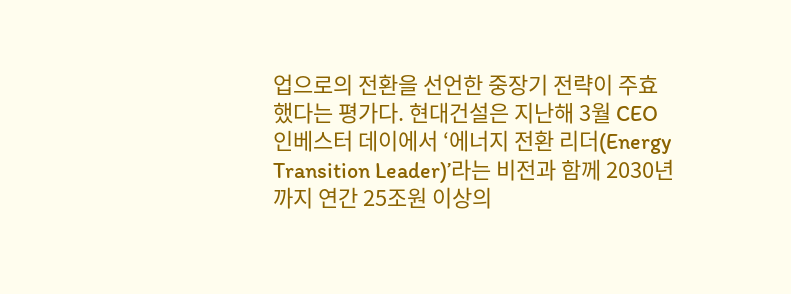업으로의 전환을 선언한 중장기 전략이 주효했다는 평가다. 현대건설은 지난해 3월 CEO 인베스터 데이에서 ‘에너지 전환 리더(Energy Transition Leader)’라는 비전과 함께 2030년까지 연간 25조원 이상의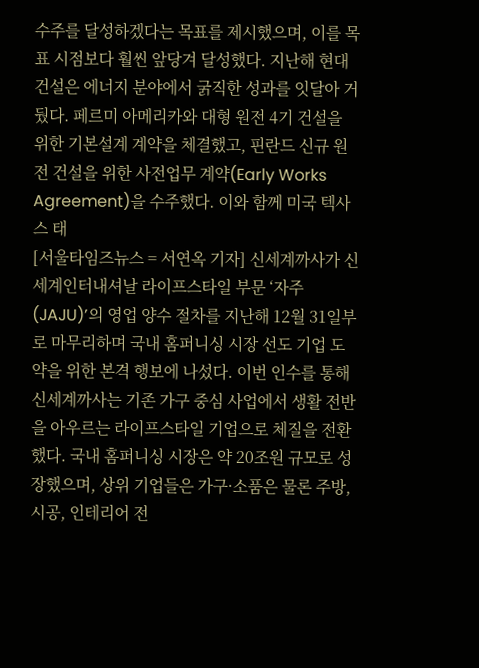수주를 달성하겠다는 목표를 제시했으며, 이를 목표 시점보다 훨씬 앞당겨 달성했다. 지난해 현대건설은 에너지 분야에서 굵직한 성과를 잇달아 거뒀다. 페르미 아메리카와 대형 원전 4기 건설을 위한 기본설계 계약을 체결했고, 핀란드 신규 원전 건설을 위한 사전업무 계약(Early Works Agreement)을 수주했다. 이와 함께 미국 텍사스 태
[서울타임즈뉴스 = 서연옥 기자] 신세계까사가 신세계인터내셔날 라이프스타일 부문 ‘자주(JAJU)’의 영업 양수 절차를 지난해 12월 31일부로 마무리하며 국내 홈퍼니싱 시장 선도 기업 도약을 위한 본격 행보에 나섰다. 이번 인수를 통해 신세계까사는 기존 가구 중심 사업에서 생활 전반을 아우르는 라이프스타일 기업으로 체질을 전환했다. 국내 홈퍼니싱 시장은 약 20조원 규모로 성장했으며, 상위 기업들은 가구·소품은 물론 주방, 시공, 인테리어 전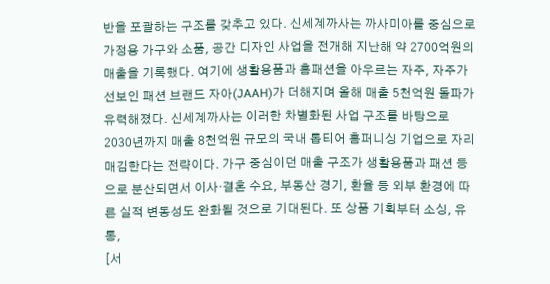반을 포괄하는 구조를 갖추고 있다. 신세계까사는 까사미아를 중심으로 가정용 가구와 소품, 공간 디자인 사업을 전개해 지난해 약 2700억원의 매출을 기록했다. 여기에 생활용품과 홈패션을 아우르는 자주, 자주가 선보인 패션 브랜드 자아(JAAH)가 더해지며 올해 매출 5천억원 돌파가 유력해졌다. 신세계까사는 이러한 차별화된 사업 구조를 바탕으로 2030년까지 매출 8천억원 규모의 국내 톱티어 홈퍼니싱 기업으로 자리매김한다는 전략이다. 가구 중심이던 매출 구조가 생활용품과 패션 등으로 분산되면서 이사·결혼 수요, 부동산 경기, 환율 등 외부 환경에 따른 실적 변동성도 완화될 것으로 기대된다. 또 상품 기획부터 소싱, 유통,
[서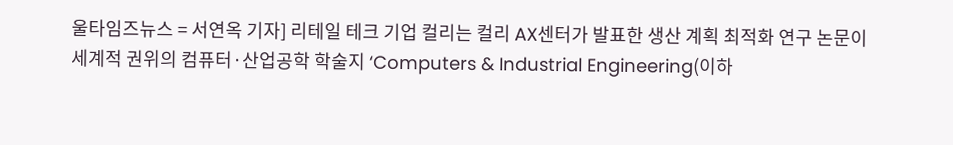울타임즈뉴스 = 서연옥 기자] 리테일 테크 기업 컬리는 컬리 AX센터가 발표한 생산 계획 최적화 연구 논문이 세계적 권위의 컴퓨터·산업공학 학술지 ‘Computers & Industrial Engineering(이하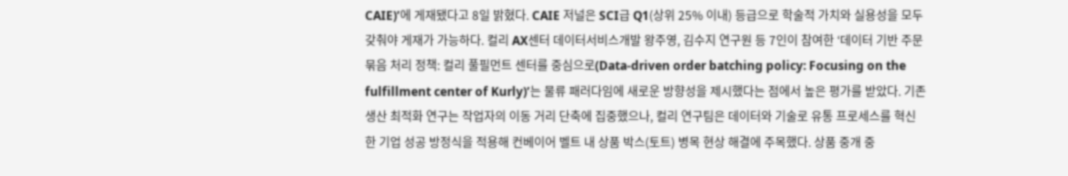CAIE)’에 게재됐다고 8일 밝혔다. CAIE 저널은 SCI급 Q1(상위 25% 이내) 등급으로 학술적 가치와 실용성을 모두 갖춰야 게재가 가능하다. 컬리 AX센터 데이터서비스개발 왕주영, 김수지 연구원 등 7인이 참여한 ‘데이터 기반 주문 묶음 처리 정책: 컬리 풀필먼트 센터를 중심으로(Data-driven order batching policy: Focusing on the fulfillment center of Kurly)’는 물류 패러다임에 새로운 방향성을 제시했다는 점에서 높은 평가를 받았다. 기존 생산 최적화 연구는 작업자의 이동 거리 단축에 집중했으나, 컬리 연구팀은 데이터와 기술로 유통 프로세스를 혁신한 기업 성공 방정식을 적용해 컨베이어 벨트 내 상품 박스(토트) 병목 현상 해결에 주목했다. 상품 중개 중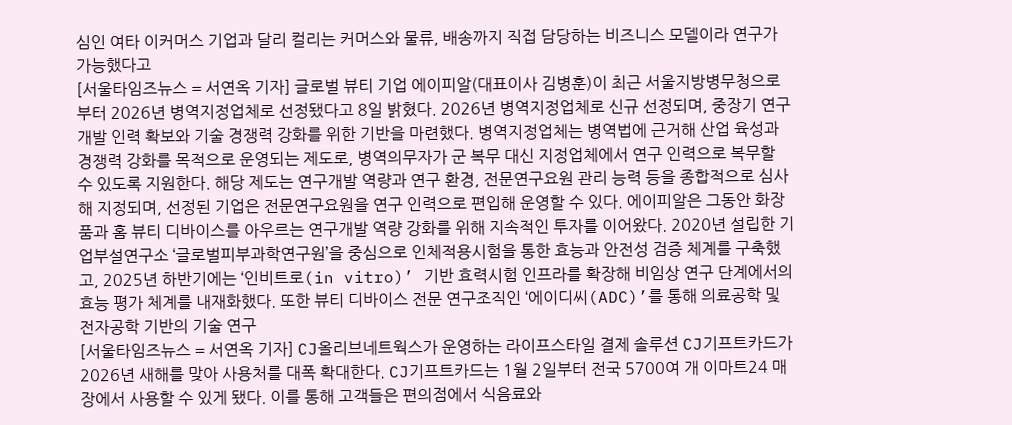심인 여타 이커머스 기업과 달리 컬리는 커머스와 물류, 배송까지 직접 담당하는 비즈니스 모델이라 연구가 가능했다고
[서울타임즈뉴스 = 서연옥 기자] 글로벌 뷰티 기업 에이피알(대표이사 김병훈)이 최근 서울지방병무청으로부터 2026년 병역지정업체로 선정됐다고 8일 밝혔다. 2026년 병역지정업체로 신규 선정되며, 중장기 연구개발 인력 확보와 기술 경쟁력 강화를 위한 기반을 마련했다. 병역지정업체는 병역법에 근거해 산업 육성과 경쟁력 강화를 목적으로 운영되는 제도로, 병역의무자가 군 복무 대신 지정업체에서 연구 인력으로 복무할 수 있도록 지원한다. 해당 제도는 연구개발 역량과 연구 환경, 전문연구요원 관리 능력 등을 종합적으로 심사해 지정되며, 선정된 기업은 전문연구요원을 연구 인력으로 편입해 운영할 수 있다. 에이피알은 그동안 화장품과 홈 뷰티 디바이스를 아우르는 연구개발 역량 강화를 위해 지속적인 투자를 이어왔다. 2020년 설립한 기업부설연구소 ‘글로벌피부과학연구원’을 중심으로 인체적용시험을 통한 효능과 안전성 검증 체계를 구축했고, 2025년 하반기에는 ‘인비트로(in vitro)’ 기반 효력시험 인프라를 확장해 비임상 연구 단계에서의 효능 평가 체계를 내재화했다. 또한 뷰티 디바이스 전문 연구조직인 ‘에이디씨(ADC)’를 통해 의료공학 및 전자공학 기반의 기술 연구
[서울타임즈뉴스 = 서연옥 기자] CJ올리브네트웍스가 운영하는 라이프스타일 결제 솔루션 CJ기프트카드가 2026년 새해를 맞아 사용처를 대폭 확대한다. CJ기프트카드는 1월 2일부터 전국 5700여 개 이마트24 매장에서 사용할 수 있게 됐다. 이를 통해 고객들은 편의점에서 식음료와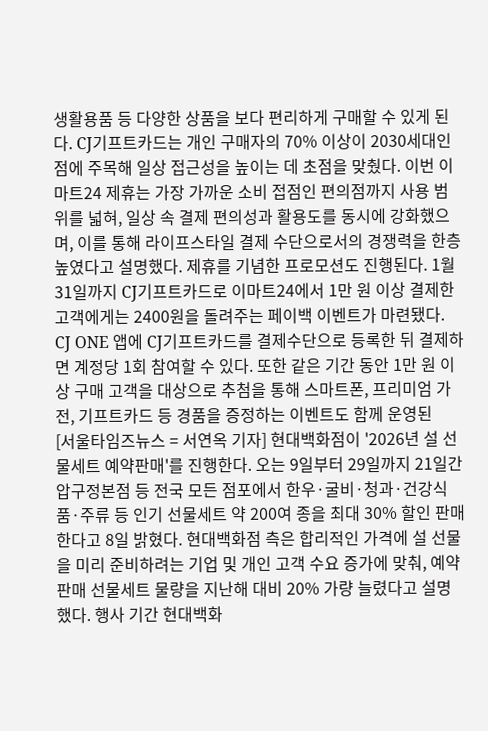생활용품 등 다양한 상품을 보다 편리하게 구매할 수 있게 된다. CJ기프트카드는 개인 구매자의 70% 이상이 2030세대인 점에 주목해 일상 접근성을 높이는 데 초점을 맞췄다. 이번 이마트24 제휴는 가장 가까운 소비 접점인 편의점까지 사용 범위를 넓혀, 일상 속 결제 편의성과 활용도를 동시에 강화했으며, 이를 통해 라이프스타일 결제 수단으로서의 경쟁력을 한층 높였다고 설명했다. 제휴를 기념한 프로모션도 진행된다. 1월 31일까지 CJ기프트카드로 이마트24에서 1만 원 이상 결제한 고객에게는 2400원을 돌려주는 페이백 이벤트가 마련됐다. CJ ONE 앱에 CJ기프트카드를 결제수단으로 등록한 뒤 결제하면 계정당 1회 참여할 수 있다. 또한 같은 기간 동안 1만 원 이상 구매 고객을 대상으로 추첨을 통해 스마트폰, 프리미엄 가전, 기프트카드 등 경품을 증정하는 이벤트도 함께 운영된
[서울타임즈뉴스 = 서연옥 기자] 현대백화점이 '2026년 설 선물세트 예약판매'를 진행한다. 오는 9일부터 29일까지 21일간 압구정본점 등 전국 모든 점포에서 한우·굴비·청과·건강식품·주류 등 인기 선물세트 약 200여 종을 최대 30% 할인 판매한다고 8일 밝혔다. 현대백화점 측은 합리적인 가격에 설 선물을 미리 준비하려는 기업 및 개인 고객 수요 증가에 맞춰, 예약판매 선물세트 물량을 지난해 대비 20% 가량 늘렸다고 설명했다. 행사 기간 현대백화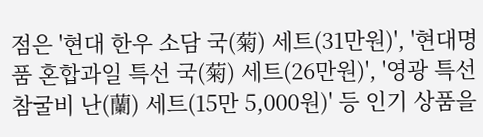점은 '현대 한우 소담 국(菊) 세트(31만원)', '현대명품 혼합과일 특선 국(菊) 세트(26만원)', '영광 특선 참굴비 난(蘭) 세트(15만 5,000원)' 등 인기 상품을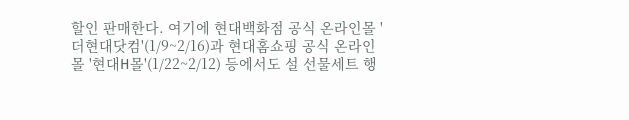할인 판매한다. 여기에 현대백화점 공식 온라인몰 '더현대닷컴'(1/9~2/16)과 현대홈쇼핑 공식 온라인몰 '현대H몰'(1/22~2/12) 등에서도 설 선물세트 행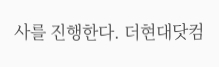사를 진행한다. 더현대닷컴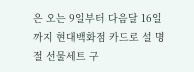은 오는 9일부터 다음달 16일까지 현대백화점 카드로 설 명절 선물세트 구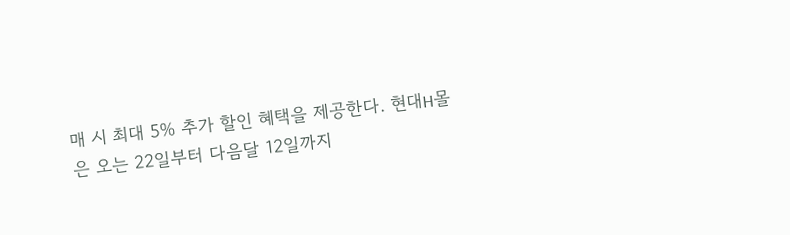매 시 최대 5% 추가 할인 혜택을 제공한다. 현대H몰은 오는 22일부터 다음달 12일까지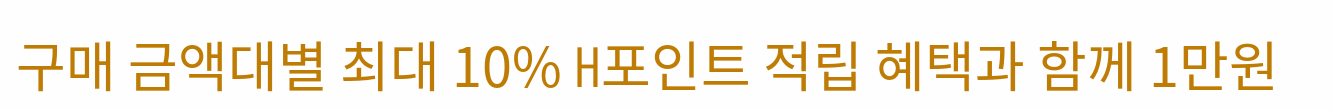구매 금액대별 최대 10% H포인트 적립 혜택과 함께 1만원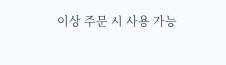이상 주문 시 사용 가능